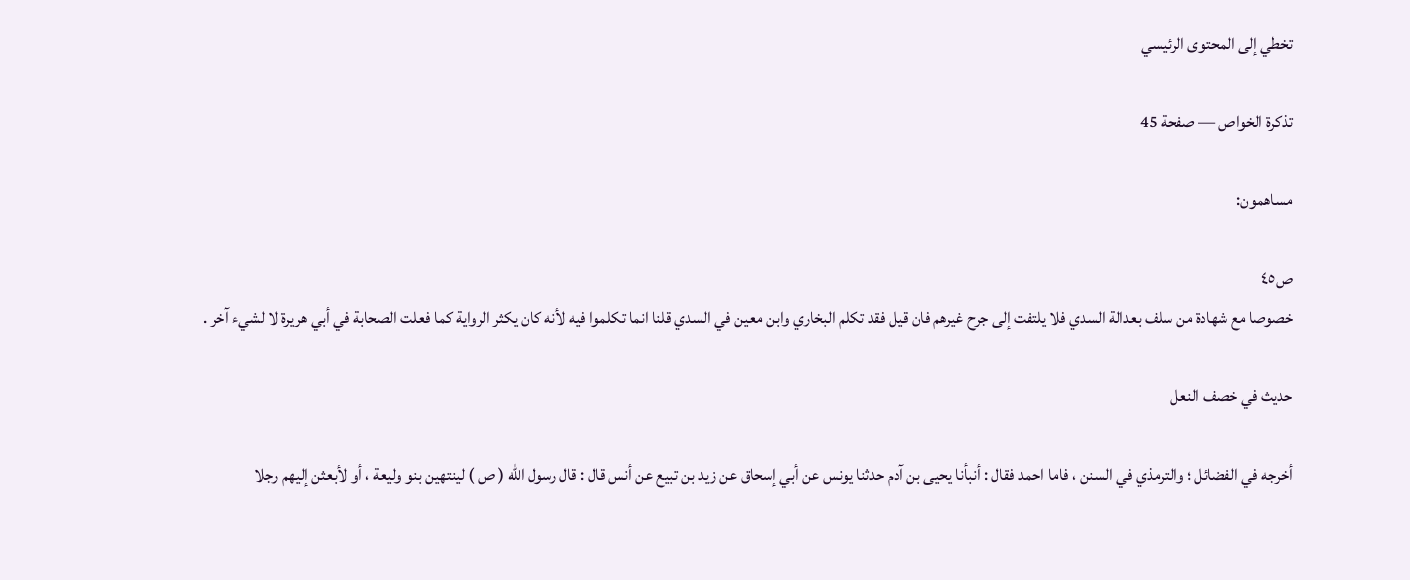تخطي إلى المحتوى الرئيسي

تذكرة الخواص — صفحة 45

مساهمون:

ص٤٥
خصوصا مع شهادة من سلف بعدالة السدي فلا يلتفت إلى جرح غيرهم فان قيل فقد تكلم البخاري وابن معين في السدي قلنا انما تكلموا فيه لأنه كان يكثر الرواية كما فعلت الصحابة في أبي هريرة لا لشيء آخر .

حديث في خصف النعل

أخرجه في الفضائل ؛ والترمذي في السنن ، فاما احمد فقال : أنبأنا يحيى بن آدم حدثنا يونس عن أبي إسحاق عن زيد بن تبيع عن أنس قال : قال رسول اللّه ( ص ) لينتهين بنو وليعة ، أو لأبعثن إليهم رجلا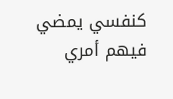كنفسي يمضي فيهم أمري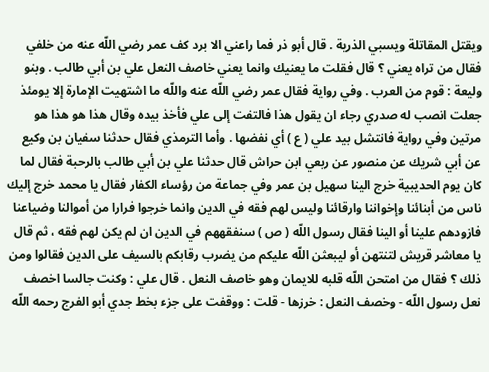ويقتل المقاتلة ويسبي الذرية . قال أبو ذر فما راعني الا برد كف عمر رضي اللّه عنه من خلفي فقال من تراه يعني ؟ قال فقلت ما يعنيك وانما يعني خاصف النعل علي بن أبي طالب . وبنو وليعة : قوم من العرب . وفي رواية فقال عمر رضي اللّه عنه واللّه ما اشتهيت الإمارة إلا يومئذ جعلت انصب له صدري رجاء ان يقول هذا فالتفت إلى علي فأخذ بيده وقال هذا هو هذا هو مرتين وفي رواية فانتشل بيد علي ( ع ) أي نفضها . وأما الترمذي فقال حدثنا سفيان بن وكيع عن أبي شريك عن منصور عن ربعي ابن حراش قال حدثنا علي بن أبي طالب بالرحبة فقال لما كان يوم الحديبية خرج الينا سهيل بن عمر وفي جماعة من رؤساء الكفار فقال يا محمد خرج إليك ناس من أبنائنا وإخواننا وارقائنا وليس لهم فقه في الدين وانما خرجوا فرارا من أموالنا وضياعنا فازودهم علينا أو الينا فقال رسول اللّه ( ص ) سنفقههم في الدين ان لم يكن لهم فقه ، ثم قال يا معاشر قريش لتنتهن أو ليبعثن اللّه عليكم من يضرب رقابكم بالسيف على الدين فقالوا ومن ذلك ؟ فقال من امتحن اللّه قلبه للايمان وهو خاصف النعل . قال علي : وكنت جالسا اخصف نعل رسول اللّه - وخصف النعل : خرزها - قلت : ووقفت على جزء بخط جدي أبو الفرج رحمه اللّه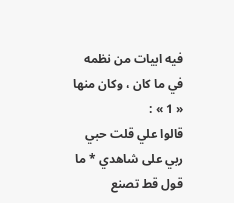فيه ابيات من نظمه في ما كان ، وكان منها « 1 » :
قالوا علي قلت حبي ربي على شاهدي * ما قول قط تصنع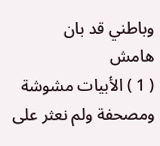وباطني قد بان
هامش
( 1 ) الأبيات مشوشة ومصحفة ولم نعثر على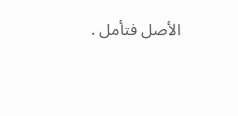الأصل فتأمل .